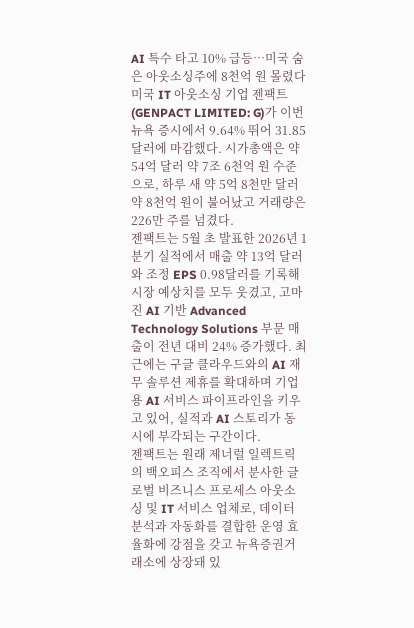AI 특수 타고 10% 급등…미국 숨은 아웃소싱주에 8천억 원 몰렸다
미국 IT 아웃소싱 기업 젠팩트 (GENPACT LIMITED: G)가 이번 뉴욕 증시에서 9.64% 뛰어 31.85달러에 마감했다. 시가총액은 약 54억 달러 약 7조 6천억 원 수준으로, 하루 새 약 5억 8천만 달러 약 8천억 원이 불어났고 거래량은 226만 주를 넘겼다.
젠팩트는 5월 초 발표한 2026년 1분기 실적에서 매출 약 13억 달러와 조정 EPS 0.98달러를 기록해 시장 예상치를 모두 웃겼고, 고마진 AI 기반 Advanced Technology Solutions 부문 매출이 전년 대비 24% 증가했다. 최근에는 구글 클라우드와의 AI 재무 솔루션 제휴를 확대하며 기업용 AI 서비스 파이프라인을 키우고 있어, 실적과 AI 스토리가 동시에 부각되는 구간이다.
젠팩트는 원래 제너럴 일렉트릭의 백오피스 조직에서 분사한 글로벌 비즈니스 프로세스 아웃소싱 및 IT 서비스 업체로, 데이터 분석과 자동화를 결합한 운영 효율화에 강점을 갖고 뉴욕증권거래소에 상장돼 있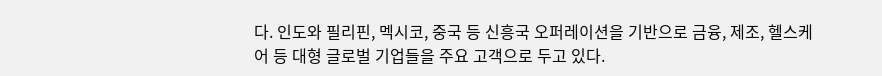다. 인도와 필리핀, 멕시코, 중국 등 신흥국 오퍼레이션을 기반으로 금융, 제조, 헬스케어 등 대형 글로벌 기업들을 주요 고객으로 두고 있다.